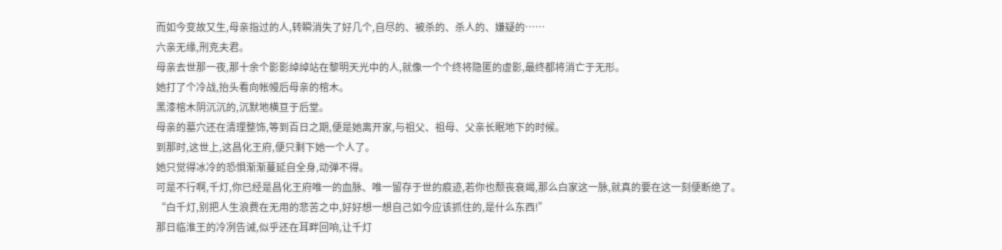而如今变故又生,母亲指过的人,转瞬消失了好几个,自尽的、被杀的、杀人的、嫌疑的……
六亲无缘,刑克夫君。
母亲去世那一夜,那十余个影影绰绰站在黎明天光中的人,就像一个个终将隐匿的虚影,最终都将消亡于无形。
她打了个冷战,抬头看向帐幔后母亲的棺木。
黑漆棺木阴沉沉的,沉默地横亘于后堂。
母亲的墓穴还在清理整饰,等到百日之期,便是她离开家,与祖父、祖母、父亲长眠地下的时候。
到那时,这世上,这昌化王府,便只剩下她一个人了。
她只觉得冰冷的恐惧渐渐蔓延自全身,动弹不得。
可是不行啊,千灯,你已经是昌化王府唯一的血脉、唯一留存于世的痕迹,若你也颓丧衰竭,那么白家这一脉,就真的要在这一刻便断绝了。
“白千灯,别把人生浪费在无用的悲苦之中,好好想一想自己如今应该抓住的,是什么东西!”
那日临淮王的冷冽告诫,似乎还在耳畔回响,让千灯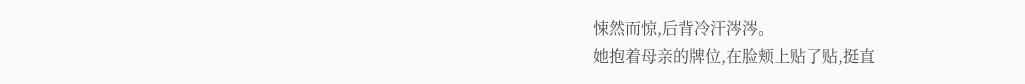悚然而惊,后背冷汗涔涔。
她抱着母亲的牌位,在脸颊上贴了贴,挺直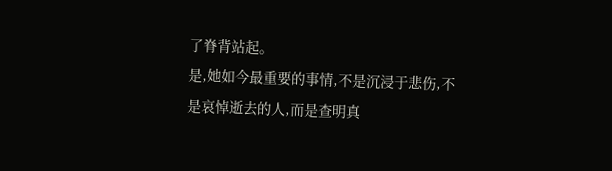了脊背站起。
是,她如今最重要的事情,不是沉浸于悲伤,不是哀悼逝去的人,而是查明真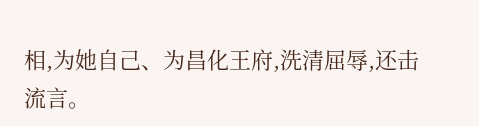相,为她自己、为昌化王府,洗清屈辱,还击流言。